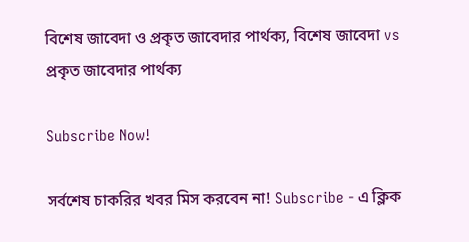বিশেষ জাবেদা ও প্রকৃত জাবেদার পার্থক্য, বিশেষ জাবেদা vs প্রকৃত জাবেদার পার্থক্য

Subscribe Now!

সর্বশেষ চাকরির খবর মিস করবেন না! Subscribe - এ ক্লিক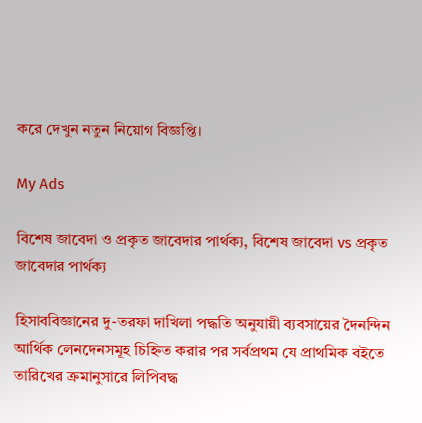করে দেখুন নতুন নিয়োগ বিজ্ঞপ্তি।

My Ads

বিশেষ জাবেদা ও প্রকৃত জাবেদার পার্থক্য, বিশেষ জাবেদা vs প্রকৃত জাবেদার পার্থক্য

হিসাববিজ্ঞানের দু-তরফা দাখিলা পদ্ধতি অনুযায়ী ব্যবসায়ের দৈনন্দিন আর্থিক লেনদেনসমূহ চিহ্নিত করার পর সর্বপ্রথম যে প্রাথমিক বইতে তারিখের ক্রমানুসারে লিপিবদ্ধ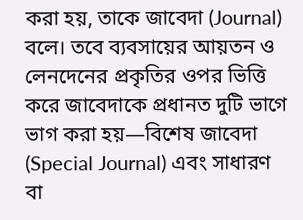করা হয়, তাকে জাবেদা (Journal) বলে। তবে ব্যবসায়ের আয়তন ও লেনদেনের প্রকৃতির ওপর ভিত্তি করে জাবেদাকে প্রধানত দুটি ভাগে ভাগ করা হয়—বিশেষ জাবেদা (Special Journal) এবং সাধারণ বা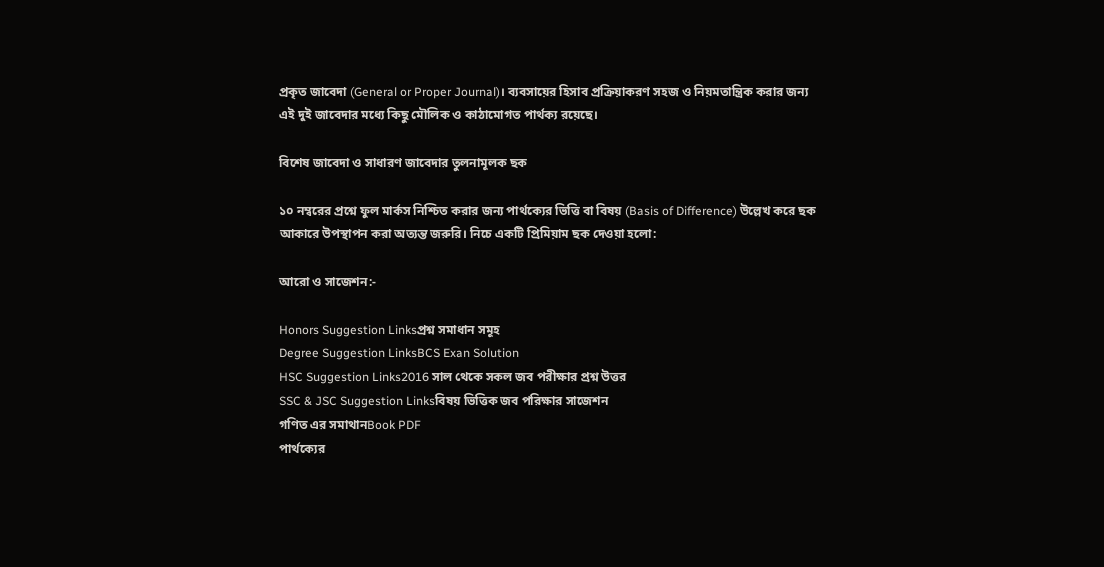প্রকৃত জাবেদা (General or Proper Journal)। ব্যবসায়ের হিসাব প্রক্রিয়াকরণ সহজ ও নিয়মতান্ত্রিক করার জন্য এই দুই জাবেদার মধ্যে কিছু মৌলিক ও কাঠামোগত পার্থক্য রয়েছে।

বিশেষ জাবেদা ও সাধারণ জাবেদার তুলনামূলক ছক

১০ নম্বরের প্রশ্নে ফুল মার্কস নিশ্চিত করার জন্য পার্থক্যের ভিত্তি বা বিষয় (Basis of Difference) উল্লেখ করে ছক আকারে উপস্থাপন করা অত্যন্ত জরুরি। নিচে একটি প্রিমিয়াম ছক দেওয়া হলো:

আরো ও সাজেশন:-

Honors Suggestion Linksপ্রশ্ন সমাধান সমূহ
Degree Suggestion LinksBCS Exan Solution
HSC Suggestion Links2016 সাল থেকে সকল জব পরীক্ষার প্রশ্ন উত্তর
SSC & JSC Suggestion Linksবিষয় ভিত্তিক জব পরিক্ষার সাজেশন
গণিত এর সমাথানBook PDF
পার্থক্যের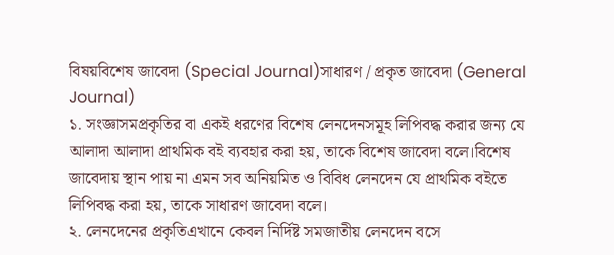বিষয়বিশেষ জাবেদা (Special Journal)সাধারণ / প্রকৃত জাবেদা (General Journal)
১. সংজ্ঞাসমপ্রকৃতির বা একই ধরণের বিশেষ লেনদেনসমূহ লিপিবদ্ধ করার জন্য যে আলাদা আলাদা প্রাথমিক বই ব্যবহার করা হয়, তাকে বিশেষ জাবেদা বলে।বিশেষ জাবেদায় স্থান পায় না এমন সব অনিয়মিত ও বিবিধ লেনদেন যে প্রাথমিক বইতে লিপিবদ্ধ করা হয়, তাকে সাধারণ জাবেদা বলে।
২. লেনদেনের প্রকৃতিএখানে কেবল নির্দিষ্ট সমজাতীয় লেনদেন বসে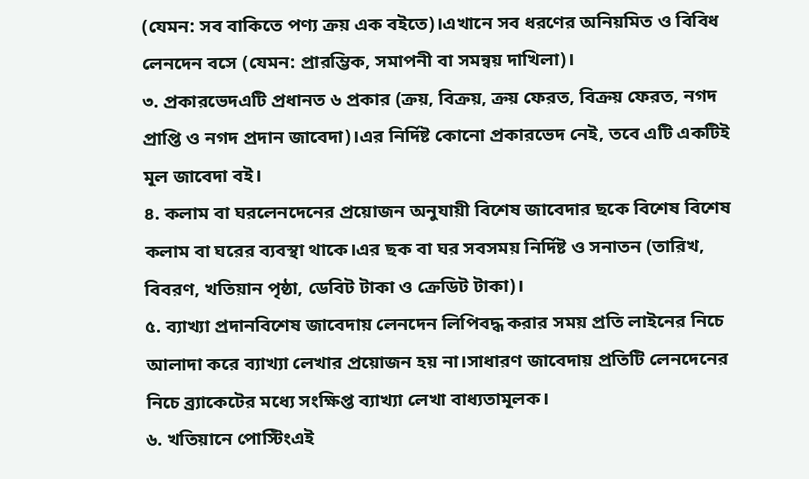(যেমন: সব বাকিতে পণ্য ক্রয় এক বইতে)।এখানে সব ধরণের অনিয়মিত ও বিবিধ লেনদেন বসে (যেমন: প্রারম্ভিক, সমাপনী বা সমন্বয় দাখিলা)।
৩. প্রকারভেদএটি প্রধানত ৬ প্রকার (ক্রয়, বিক্রয়, ক্রয় ফেরত, বিক্রয় ফেরত, নগদ প্রাপ্তি ও নগদ প্রদান জাবেদা)।এর নির্দিষ্ট কোনো প্রকারভেদ নেই, তবে এটি একটিই মূল জাবেদা বই।
৪. কলাম বা ঘরলেনদেনের প্রয়োজন অনুযায়ী বিশেষ জাবেদার ছকে বিশেষ বিশেষ কলাম বা ঘরের ব্যবস্থা থাকে।এর ছক বা ঘর সবসময় নির্দিষ্ট ও সনাতন (তারিখ, বিবরণ, খতিয়ান পৃষ্ঠা, ডেবিট টাকা ও ক্রেডিট টাকা)।
৫. ব্যাখ্যা প্রদানবিশেষ জাবেদায় লেনদেন লিপিবদ্ধ করার সময় প্রতি লাইনের নিচে আলাদা করে ব্যাখ্যা লেখার প্রয়োজন হয় না।সাধারণ জাবেদায় প্রতিটি লেনদেনের নিচে ব্র্যাকেটের মধ্যে সংক্ষিপ্ত ব্যাখ্যা লেখা বাধ্যতামূলক।
৬. খতিয়ানে পোস্টিংএই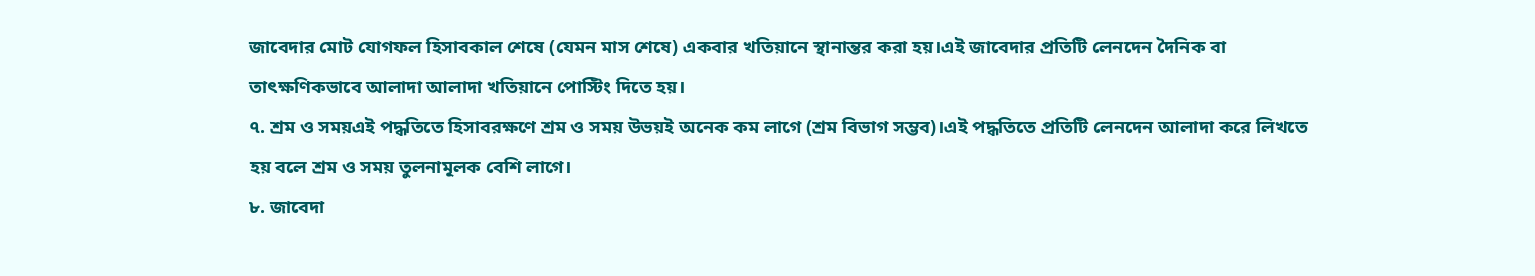জাবেদার মোট যোগফল হিসাবকাল শেষে (যেমন মাস শেষে) একবার খতিয়ানে স্থানান্তর করা হয়।এই জাবেদার প্রতিটি লেনদেন দৈনিক বা তাৎক্ষণিকভাবে আলাদা আলাদা খতিয়ানে পোস্টিং দিতে হয়।
৭. শ্রম ও সময়এই পদ্ধতিতে হিসাবরক্ষণে শ্রম ও সময় উভয়ই অনেক কম লাগে (শ্রম বিভাগ সম্ভব)।এই পদ্ধতিতে প্রতিটি লেনদেন আলাদা করে লিখতে হয় বলে শ্রম ও সময় তুলনামূলক বেশি লাগে।
৮. জাবেদা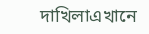দাখিলাএখানে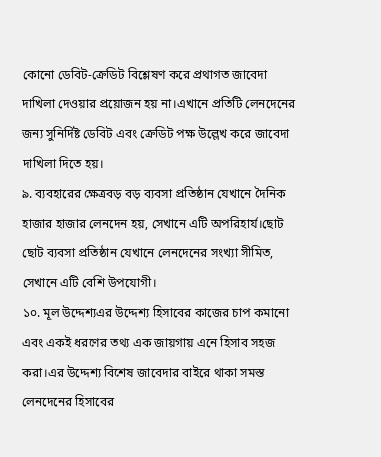কোনো ডেবিট-ক্রেডিট বিশ্লেষণ করে প্রথাগত জাবেদা দাখিলা দেওয়ার প্রয়োজন হয় না।এখানে প্রতিটি লেনদেনের জন্য সুনির্দিষ্ট ডেবিট এবং ক্রেডিট পক্ষ উল্লেখ করে জাবেদা দাখিলা দিতে হয়।
৯. ব্যবহারের ক্ষেত্রবড় বড় ব্যবসা প্রতিষ্ঠান যেখানে দৈনিক হাজার হাজার লেনদেন হয়, সেখানে এটি অপরিহার্য।ছোট ছোট ব্যবসা প্রতিষ্ঠান যেখানে লেনদেনের সংখ্যা সীমিত, সেখানে এটি বেশি উপযোগী।
১০. মূল উদ্দেশ্যএর উদ্দেশ্য হিসাবের কাজের চাপ কমানো এবং একই ধরণের তথ্য এক জায়গায় এনে হিসাব সহজ করা।এর উদ্দেশ্য বিশেষ জাবেদার বাইরে থাকা সমস্ত লেনদেনের হিসাবের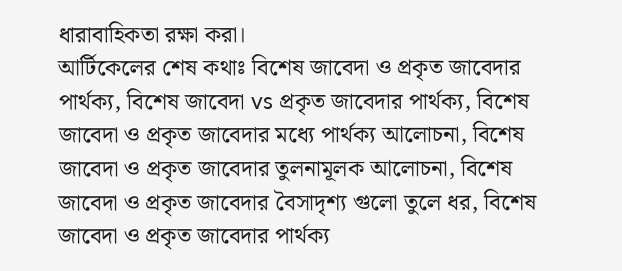ধারাবাহিকতা রক্ষা করা।
আর্টিকেলের শেষ কথাঃ বিশেষ জাবেদা ও প্রকৃত জাবেদার পার্থক্য, বিশেষ জাবেদা vs প্রকৃত জাবেদার পার্থক্য, বিশেষ জাবেদা ও প্রকৃত জাবেদার মধ্যে পার্থক্য আলোচনা, বিশেষ জাবেদা ও প্রকৃত জাবেদার তুলনামূলক আলোচনা, বিশেষ জাবেদা ও প্রকৃত জাবেদার বৈসাদৃশ্য গুলো তুলে ধর, বিশেষ জাবেদা ও প্রকৃত জাবেদার পার্থক্য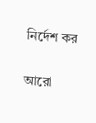নির্দেশ কর

আরো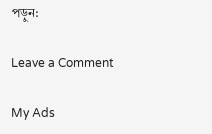পড়ুন:

Leave a Comment

My Ads